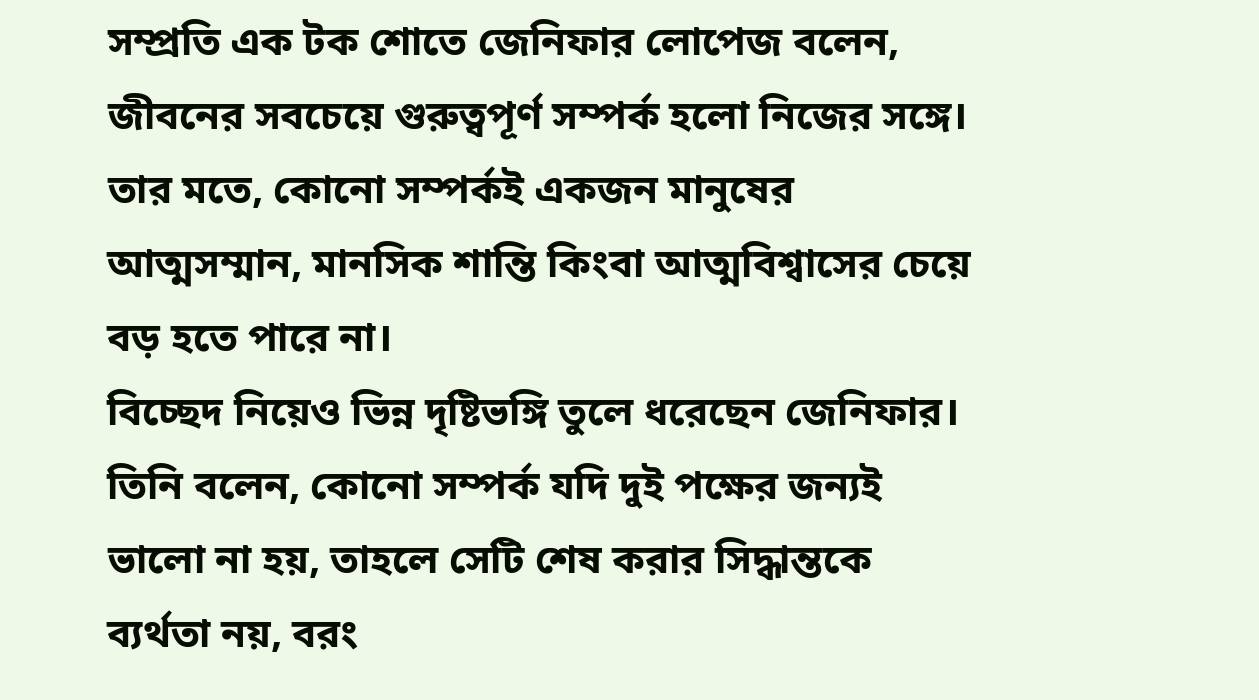সম্প্রতি এক টক শোতে জেনিফার লোপেজ বলেন, জীবনের সবচেয়ে গুরুত্বপূর্ণ সম্পর্ক হলো নিজের সঙ্গে। তার মতে, কোনো সম্পর্কই একজন মানুষের আত্মসম্মান, মানসিক শান্তি কিংবা আত্মবিশ্বাসের চেয়ে বড় হতে পারে না।
বিচ্ছেদ নিয়েও ভিন্ন দৃষ্টিভঙ্গি তুলে ধরেছেন জেনিফার। তিনি বলেন, কোনো সম্পর্ক যদি দুই পক্ষের জন্যই ভালো না হয়, তাহলে সেটি শেষ করার সিদ্ধান্তকে ব্যর্থতা নয়, বরং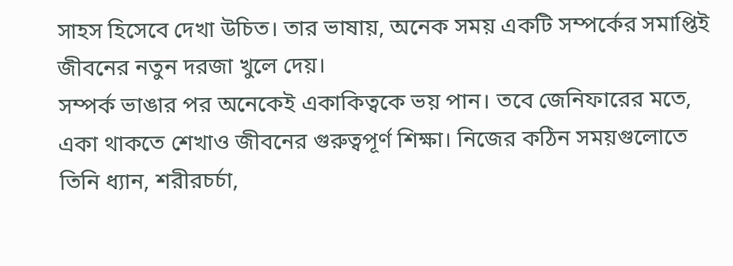সাহস হিসেবে দেখা উচিত। তার ভাষায়, অনেক সময় একটি সম্পর্কের সমাপ্তিই জীবনের নতুন দরজা খুলে দেয়।
সম্পর্ক ভাঙার পর অনেকেই একাকিত্বকে ভয় পান। তবে জেনিফারের মতে, একা থাকতে শেখাও জীবনের গুরুত্বপূর্ণ শিক্ষা। নিজের কঠিন সময়গুলোতে তিনি ধ্যান, শরীরচর্চা,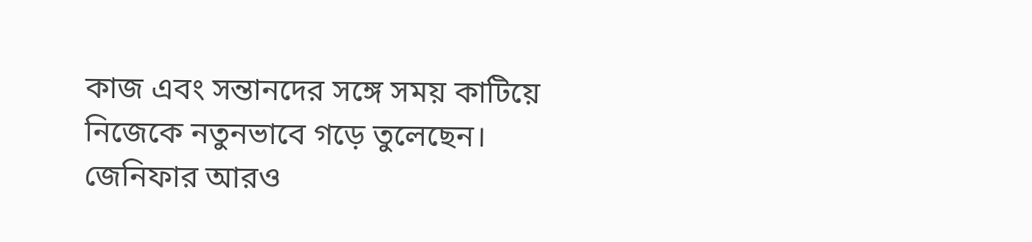কাজ এবং সন্তানদের সঙ্গে সময় কাটিয়ে নিজেকে নতুনভাবে গড়ে তুলেছেন।
জেনিফার আরও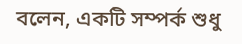বলেন, একটি সম্পর্ক শুধু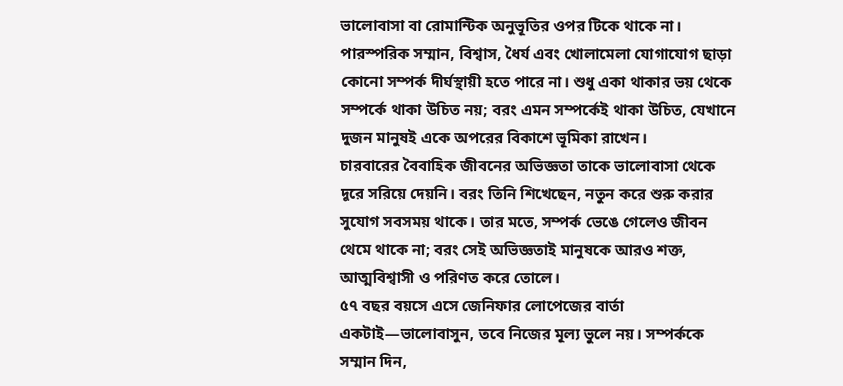ভালোবাসা বা রোমান্টিক অনুভূতির ওপর টিকে থাকে না। পারস্পরিক সম্মান, বিশ্বাস, ধৈর্য এবং খোলামেলা যোগাযোগ ছাড়া কোনো সম্পর্ক দীর্ঘস্থায়ী হতে পারে না। শুধু একা থাকার ভয় থেকে সম্পর্কে থাকা উচিত নয়; বরং এমন সম্পর্কেই থাকা উচিত, যেখানে দুজন মানুষই একে অপরের বিকাশে ভূমিকা রাখেন।
চারবারের বৈবাহিক জীবনের অভিজ্ঞতা তাকে ভালোবাসা থেকে দূরে সরিয়ে দেয়নি। বরং তিনি শিখেছেন, নতুন করে শুরু করার সুযোগ সবসময় থাকে। তার মতে, সম্পর্ক ভেঙে গেলেও জীবন থেমে থাকে না; বরং সেই অভিজ্ঞতাই মানুষকে আরও শক্ত, আত্মবিশ্বাসী ও পরিণত করে তোলে।
৫৭ বছর বয়সে এসে জেনিফার লোপেজের বার্তা একটাই—ভালোবাসুন, তবে নিজের মূল্য ভুলে নয়। সম্পর্ককে সম্মান দিন,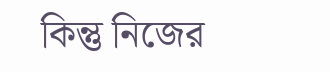কিন্তু নিজের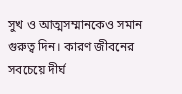সুখ ও আত্মসম্মানকেও সমান গুরুত্ব দিন। কারণ জীবনের সবচেয়ে দীর্ঘ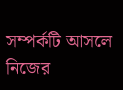সম্পর্কটি আসলে নিজের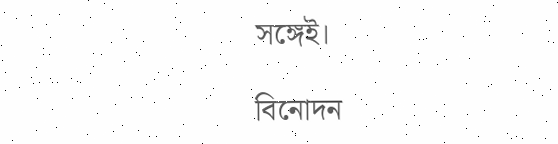সঙ্গেই।

বিনোদন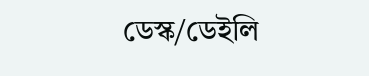ডেস্ক/ডেইলি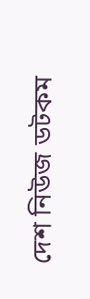দেশ নিউজ ডটকম